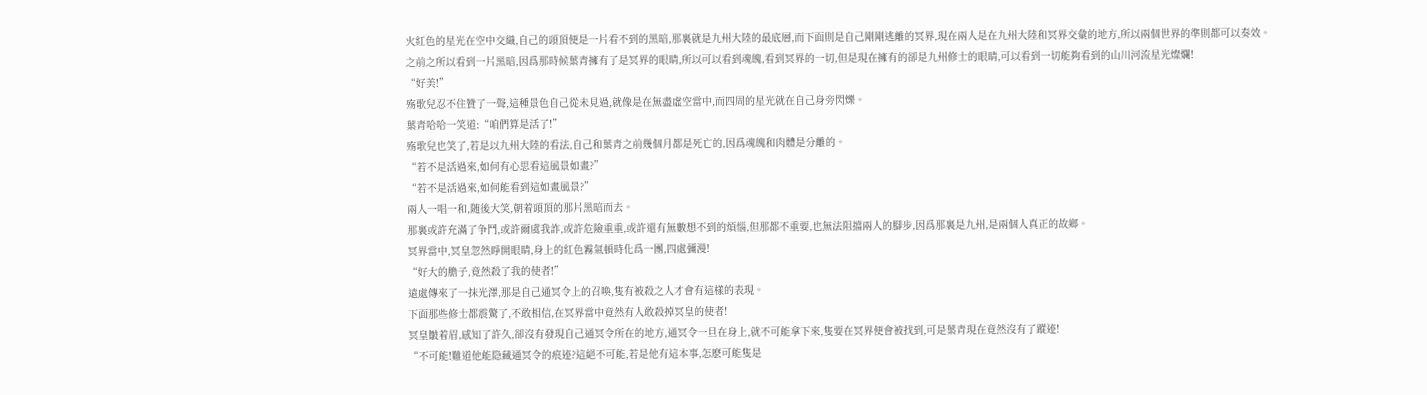火紅色的星光在空中交織,自己的頭頂便是一片看不到的黑暗,那裏就是九州大陸的最底層,而下面則是自己剛剛逃離的冥界,現在兩人是在九州大陸和冥界交彙的地方,所以兩個世界的準則都可以奏效。
之前之所以看到一片黑暗,因爲那時候葉青擁有了是冥界的眼睛,所以可以看到魂魄,看到冥界的一切,但是現在擁有的卻是九州修士的眼睛,可以看到一切能夠看到的山川河流星光燦爛!
“好美!”
殇歌兒忍不住贊了一聲,這種景色自己從未見過,就像是在無盡虛空當中,而四周的星光就在自己身旁閃爍。
葉青哈哈一笑道:“咱們算是活了!”
殇歌兒也笑了,若是以九州大陸的看法,自己和葉青之前幾個月都是死亡的,因爲魂魄和肉體是分離的。
“若不是活過來,如何有心思看這風景如畫?”
“若不是活過來,如何能看到這如畫風景?”
兩人一唱一和,随後大笑,朝着頭頂的那片黑暗而去。
那裏或許充滿了争鬥,或許爾虞我詐,或許危險重重,或許還有無數想不到的煩惱,但那都不重要,也無法阻擋兩人的腳步,因爲那裏是九州,是兩個人真正的故鄉。
冥界當中,冥皇忽然睜開眼睛,身上的紅色霧氣頓時化爲一團,四處彌漫!
“好大的膽子,竟然殺了我的使者!”
遠處傳來了一抹光澤,那是自己通冥令上的召喚,隻有被殺之人才會有這樣的表現。
下面那些修士都震驚了,不敢相信,在冥界當中竟然有人敢殺掉冥皇的使者!
冥皇皺着眉,感知了許久,卻沒有發現自己通冥令所在的地方,通冥令一旦在身上,就不可能拿下來,隻要在冥界便會被找到,可是葉青現在竟然沒有了蹤迹!
“不可能!難道他能隐藏通冥令的痕迹?這絕不可能,若是他有這本事,怎麽可能隻是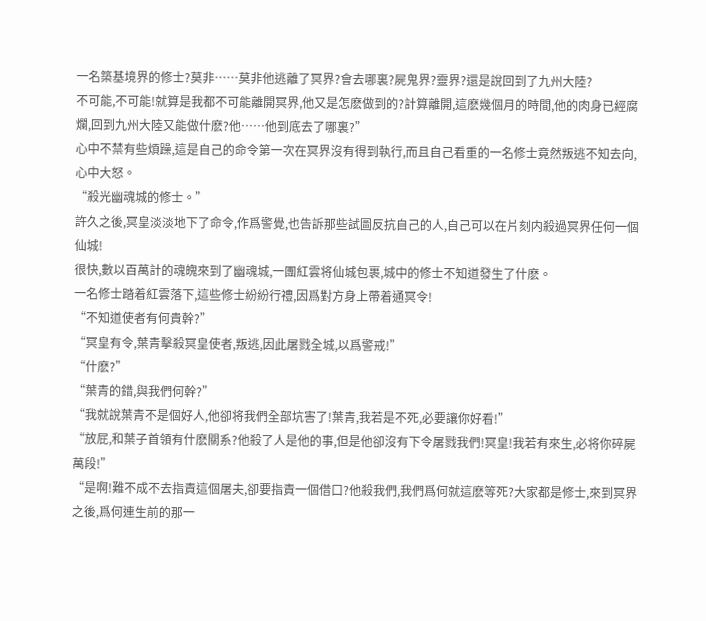一名築基境界的修士?莫非……莫非他逃離了冥界?會去哪裏?屍鬼界?靈界?還是說回到了九州大陸?
不可能,不可能!就算是我都不可能離開冥界,他又是怎麽做到的?計算離開,這麽幾個月的時間,他的肉身已經腐爛,回到九州大陸又能做什麽?他……他到底去了哪裏?”
心中不禁有些煩躁,這是自己的命令第一次在冥界沒有得到執行,而且自己看重的一名修士竟然叛逃不知去向,心中大怒。
“殺光幽魂城的修士。”
許久之後,冥皇淡淡地下了命令,作爲警覺,也告訴那些試圖反抗自己的人,自己可以在片刻内殺過冥界任何一個仙城!
很快,數以百萬計的魂魄來到了幽魂城,一團紅雲将仙城包裹,城中的修士不知道發生了什麽。
一名修士踏着紅雲落下,這些修士紛紛行禮,因爲對方身上帶着通冥令!
“不知道使者有何貴幹?”
“冥皇有令,葉青擊殺冥皇使者,叛逃,因此屠戮全城,以爲警戒!”
“什麽?”
“葉青的錯,與我們何幹?”
“我就說葉青不是個好人,他卻将我們全部坑害了!葉青,我若是不死,必要讓你好看!”
“放屁,和葉子首領有什麽關系?他殺了人是他的事,但是他卻沒有下令屠戮我們!冥皇!我若有來生,必将你碎屍萬段!”
“是啊!難不成不去指責這個屠夫,卻要指責一個借口?他殺我們,我們爲何就這麽等死?大家都是修士,來到冥界之後,爲何連生前的那一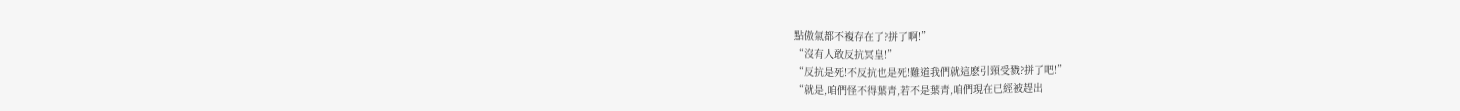點傲氣都不複存在了?拼了啊!”
“沒有人敢反抗冥皇!”
“反抗是死!不反抗也是死!難道我們就這麽引頸受戮?拼了吧!”
“就是,咱們怪不得葉青,若不是葉青,咱們現在已經被趕出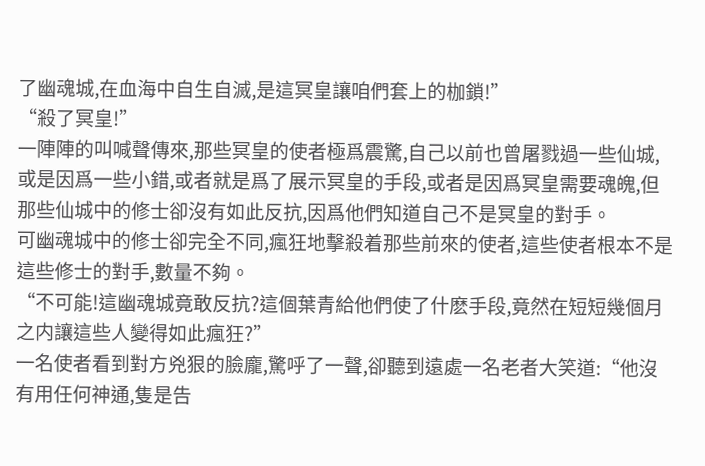了幽魂城,在血海中自生自滅,是這冥皇讓咱們套上的枷鎖!”
“殺了冥皇!”
一陣陣的叫喊聲傳來,那些冥皇的使者極爲震驚,自己以前也曾屠戮過一些仙城,或是因爲一些小錯,或者就是爲了展示冥皇的手段,或者是因爲冥皇需要魂魄,但那些仙城中的修士卻沒有如此反抗,因爲他們知道自己不是冥皇的對手。
可幽魂城中的修士卻完全不同,瘋狂地擊殺着那些前來的使者,這些使者根本不是這些修士的對手,數量不夠。
“不可能!這幽魂城竟敢反抗?這個葉青給他們使了什麽手段,竟然在短短幾個月之内讓這些人變得如此瘋狂?”
一名使者看到對方兇狠的臉龐,驚呼了一聲,卻聽到遠處一名老者大笑道:“他沒有用任何神通,隻是告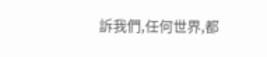訴我們,任何世界,都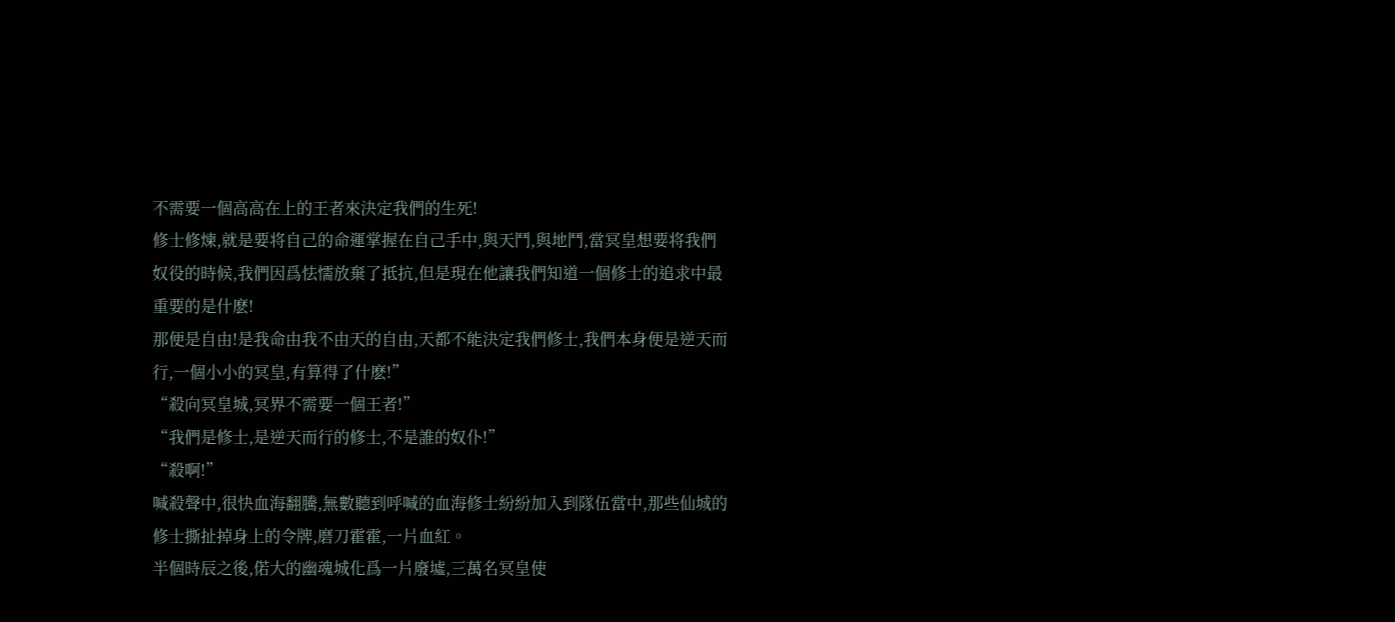不需要一個高高在上的王者來決定我們的生死!
修士修煉,就是要将自己的命運掌握在自己手中,與天鬥,與地鬥,當冥皇想要将我們奴役的時候,我們因爲怯懦放棄了抵抗,但是現在他讓我們知道一個修士的追求中最重要的是什麽!
那便是自由!是我命由我不由天的自由,天都不能決定我們修士,我們本身便是逆天而行,一個小小的冥皇,有算得了什麽!”
“殺向冥皇城,冥界不需要一個王者!”
“我們是修士,是逆天而行的修士,不是誰的奴仆!”
“殺啊!”
喊殺聲中,很快血海翻騰,無數聽到呼喊的血海修士紛紛加入到隊伍當中,那些仙城的修士撕扯掉身上的令牌,磨刀霍霍,一片血紅。
半個時辰之後,偌大的幽魂城化爲一片廢墟,三萬名冥皇使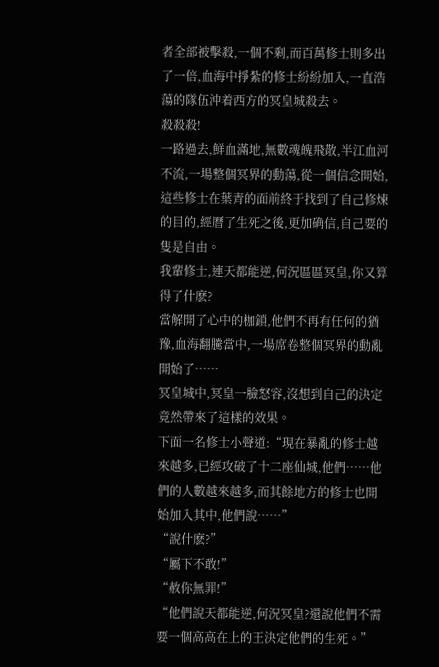者全部被擊殺,一個不剩,而百萬修士則多出了一倍,血海中掙紮的修士紛紛加入,一直浩蕩的隊伍沖着西方的冥皇城殺去。
殺殺殺!
一路過去,鮮血滿地,無數魂魄飛散,半江血河不流,一場整個冥界的動蕩,從一個信念開始,這些修士在葉青的面前終于找到了自己修煉的目的,經曆了生死之後,更加确信,自己要的隻是自由。
我輩修士,連天都能逆,何況區區冥皇,你又算得了什麽?
當解開了心中的枷鎖,他們不再有任何的猶豫,血海翻騰當中,一場席卷整個冥界的動亂開始了……
冥皇城中,冥皇一臉怒容,沒想到自己的決定竟然帶來了這樣的效果。
下面一名修士小聲道:“現在暴亂的修士越來越多,已經攻破了十二座仙城,他們……他們的人數越來越多,而其餘地方的修士也開始加入其中,他們說……”
“說什麽?”
“屬下不敢!”
“赦你無罪!”
“他們說天都能逆,何況冥皇?還說他們不需要一個高高在上的王決定他們的生死。”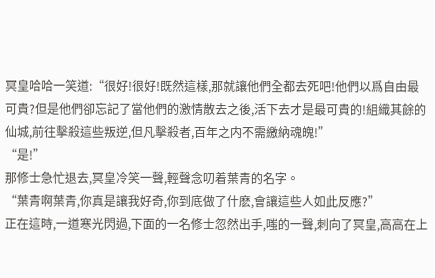冥皇哈哈一笑道:“很好!很好!既然這樣,那就讓他們全都去死吧!他們以爲自由最可貴?但是他們卻忘記了當他們的激情散去之後,活下去才是最可貴的!組織其餘的仙城,前往擊殺這些叛逆,但凡擊殺者,百年之内不需繳納魂魄!”
“是!”
那修士急忙退去,冥皇冷笑一聲,輕聲念叨着葉青的名字。
“葉青啊葉青,你真是讓我好奇,你到底做了什麽,會讓這些人如此反應?”
正在這時,一道寒光閃過,下面的一名修士忽然出手,嗤的一聲,刺向了冥皇,高高在上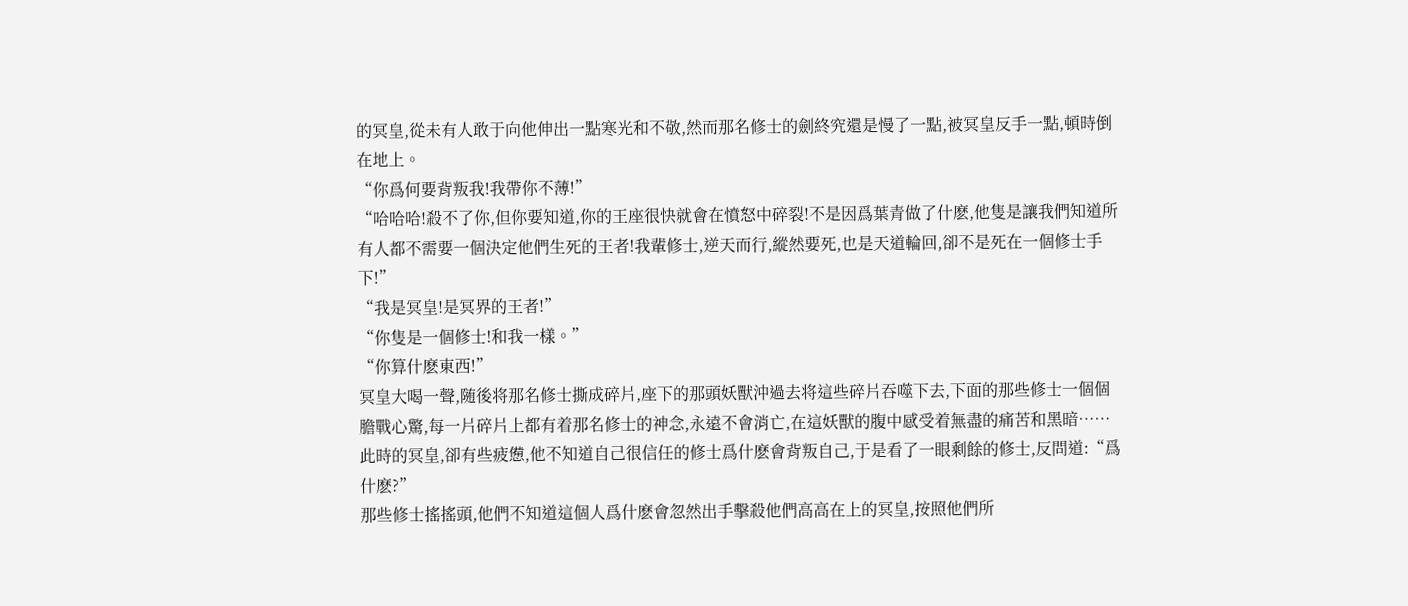的冥皇,從未有人敢于向他伸出一點寒光和不敬,然而那名修士的劍終究還是慢了一點,被冥皇反手一點,頓時倒在地上。
“你爲何要背叛我!我帶你不薄!”
“哈哈哈!殺不了你,但你要知道,你的王座很快就會在憤怒中碎裂!不是因爲葉青做了什麽,他隻是讓我們知道所有人都不需要一個決定他們生死的王者!我輩修士,逆天而行,縱然要死,也是天道輪回,卻不是死在一個修士手下!”
“我是冥皇!是冥界的王者!”
“你隻是一個修士!和我一樣。”
“你算什麽東西!”
冥皇大喝一聲,随後将那名修士撕成碎片,座下的那頭妖獸沖過去将這些碎片吞噬下去,下面的那些修士一個個膽戰心驚,每一片碎片上都有着那名修士的神念,永遠不會消亡,在這妖獸的腹中感受着無盡的痛苦和黑暗……
此時的冥皇,卻有些疲憊,他不知道自己很信任的修士爲什麽會背叛自己,于是看了一眼剩餘的修士,反問道:“爲什麽?”
那些修士搖搖頭,他們不知道這個人爲什麽會忽然出手擊殺他們高高在上的冥皇,按照他們所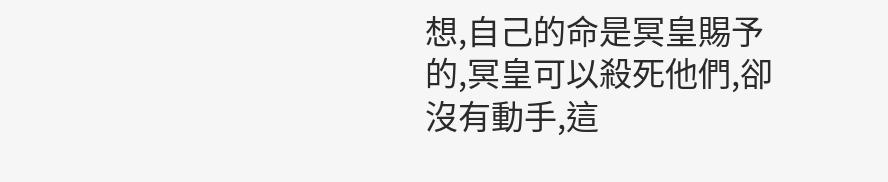想,自己的命是冥皇賜予的,冥皇可以殺死他們,卻沒有動手,這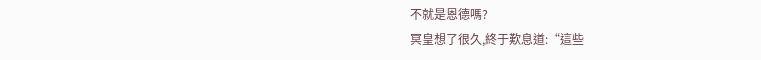不就是恩德嗎?
冥皇想了很久,終于歎息道:“這些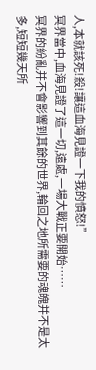人,本就該死!殺!讓這血海見證一下我的憤怒!”
冥界當中,血海見證了這一切,遠處,一場大戰正要開始……
冥界的紛亂并不會影響到其餘的世界,輪回之地所需要的魂魄并不是太多,短短幾天所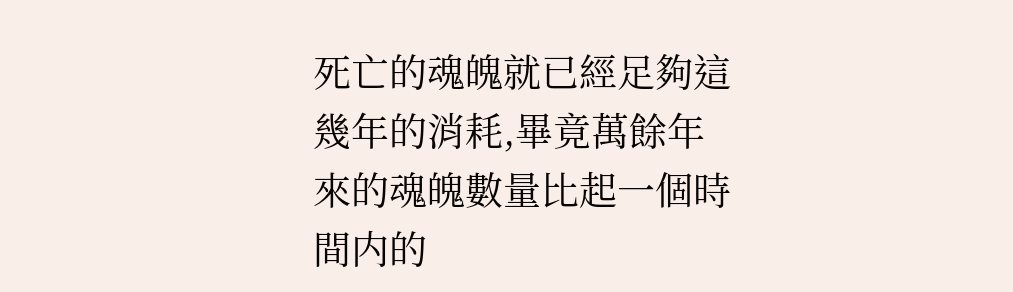死亡的魂魄就已經足夠這幾年的消耗,畢竟萬餘年來的魂魄數量比起一個時間内的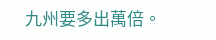九州要多出萬倍。